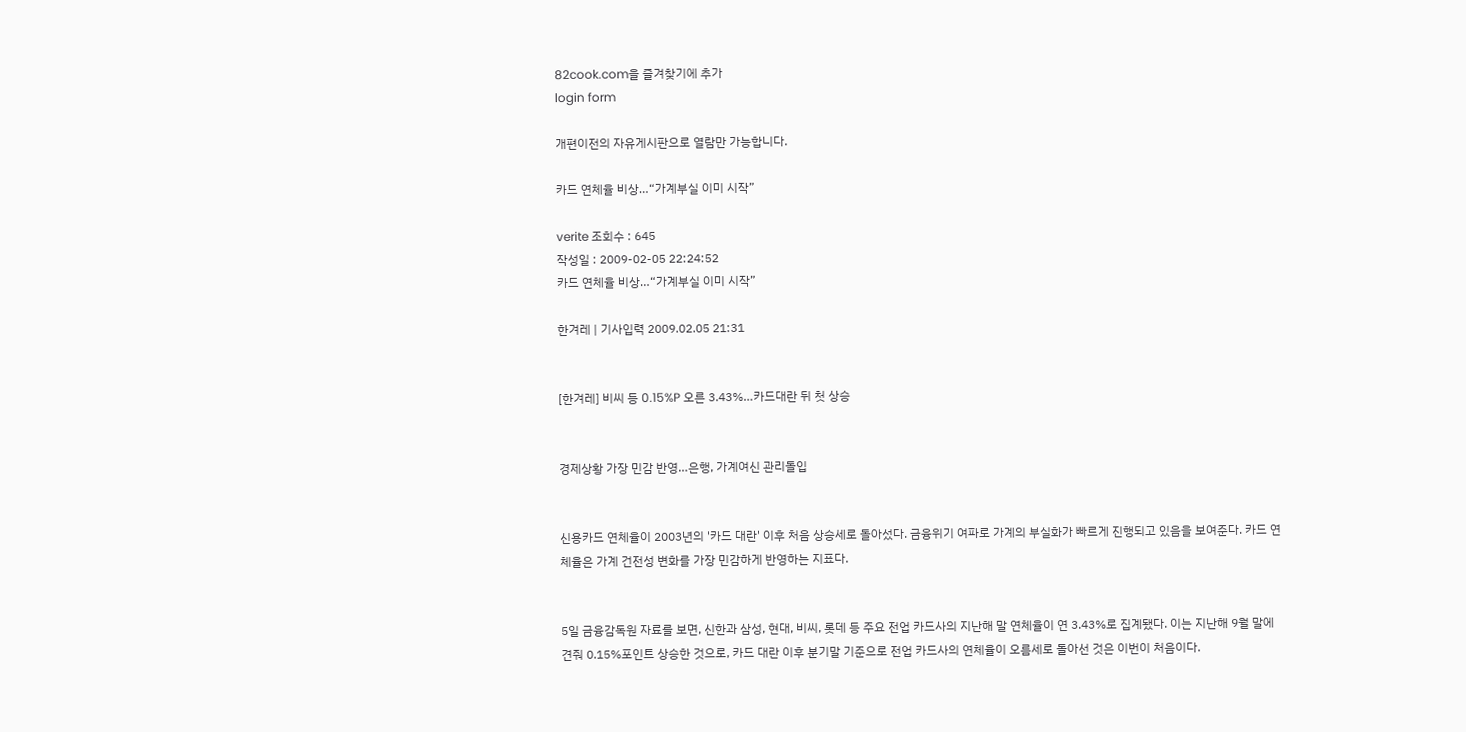82cook.com을 즐겨찾기에 추가
login form

개편이전의 자유게시판으로 열람만 가능합니다.

카드 연체율 비상…“가계부실 이미 시작”

verite 조회수 : 645
작성일 : 2009-02-05 22:24:52
카드 연체율 비상…“가계부실 이미 시작”

한겨레 | 기사입력 2009.02.05 21:31


[한겨레] 비씨 등 0.15%P 오른 3.43%…카드대란 뒤 첫 상승


경제상황 가장 민감 반영…은행, 가계여신 관리돌입


신용카드 연체율이 2003년의 '카드 대란' 이후 처음 상승세로 돌아섰다. 금융위기 여파로 가계의 부실화가 빠르게 진행되고 있음을 보여준다. 카드 연체율은 가계 건전성 변화를 가장 민감하게 반영하는 지표다.


5일 금융감독원 자료를 보면, 신한과 삼성, 현대, 비씨, 롯데 등 주요 전업 카드사의 지난해 말 연체율이 연 3.43%로 집계됐다. 이는 지난해 9월 말에 견줘 0.15%포인트 상승한 것으로, 카드 대란 이후 분기말 기준으로 전업 카드사의 연체율이 오름세로 돌아선 것은 이번이 처음이다.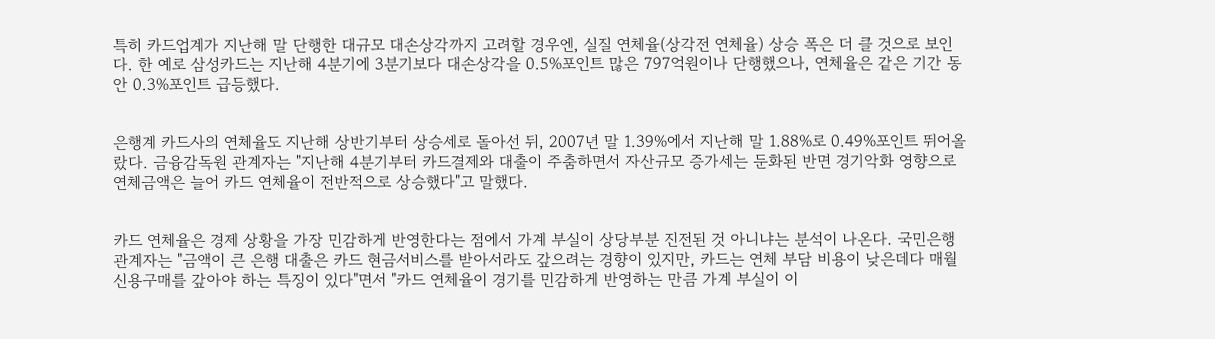특히 카드업계가 지난해 말 단행한 대규모 대손상각까지 고려할 경우엔, 실질 연체율(상각전 연체율) 상승 폭은 더 클 것으로 보인다. 한 예로 삼성카드는 지난해 4분기에 3분기보다 대손상각을 0.5%포인트 많은 797억원이나 단행했으나, 연체율은 같은 기간 동안 0.3%포인트 급등했다.


은행계 카드사의 연체율도 지난해 상반기부터 상승세로 돌아선 뒤, 2007년 말 1.39%에서 지난해 말 1.88%로 0.49%포인트 뛰어올랐다. 금융감독원 관계자는 "지난해 4분기부터 카드결제와 대출이 주춤하면서 자산규모 증가세는 둔화된 반면 경기악화 영향으로 연체금액은 늘어 카드 연체율이 전반적으로 상승했다"고 말했다.


카드 연체율은 경제 상황을 가장 민감하게 반영한다는 점에서 가계 부실이 상당부분 진전된 것 아니냐는 분석이 나온다. 국민은행 관계자는 "금액이 큰 은행 대출은 카드 현금서비스를 받아서라도 갚으려는 경향이 있지만, 카드는 연체 부담 비용이 낮은데다 매월 신용구매를 갚아야 하는 특징이 있다"면서 "카드 연체율이 경기를 민감하게 반영하는 만큼 가계 부실이 이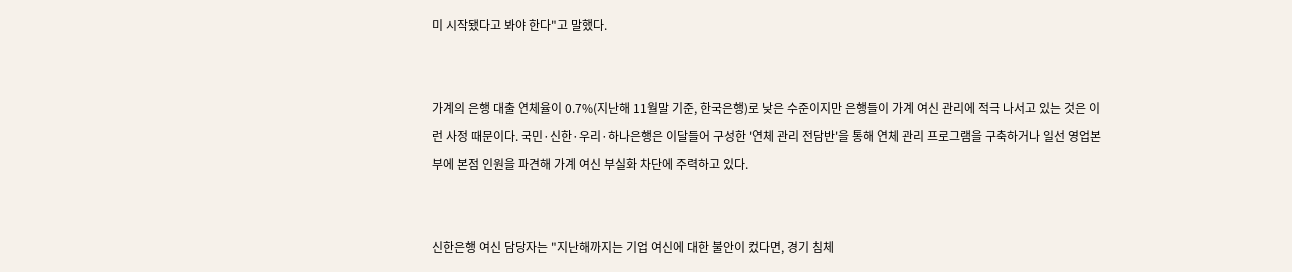미 시작됐다고 봐야 한다"고 말했다.


가계의 은행 대출 연체율이 0.7%(지난해 11월말 기준, 한국은행)로 낮은 수준이지만 은행들이 가계 여신 관리에 적극 나서고 있는 것은 이런 사정 때문이다. 국민·신한·우리·하나은행은 이달들어 구성한 '연체 관리 전담반'을 통해 연체 관리 프로그램을 구축하거나 일선 영업본부에 본점 인원을 파견해 가계 여신 부실화 차단에 주력하고 있다.


신한은행 여신 담당자는 "지난해까지는 기업 여신에 대한 불안이 컸다면, 경기 침체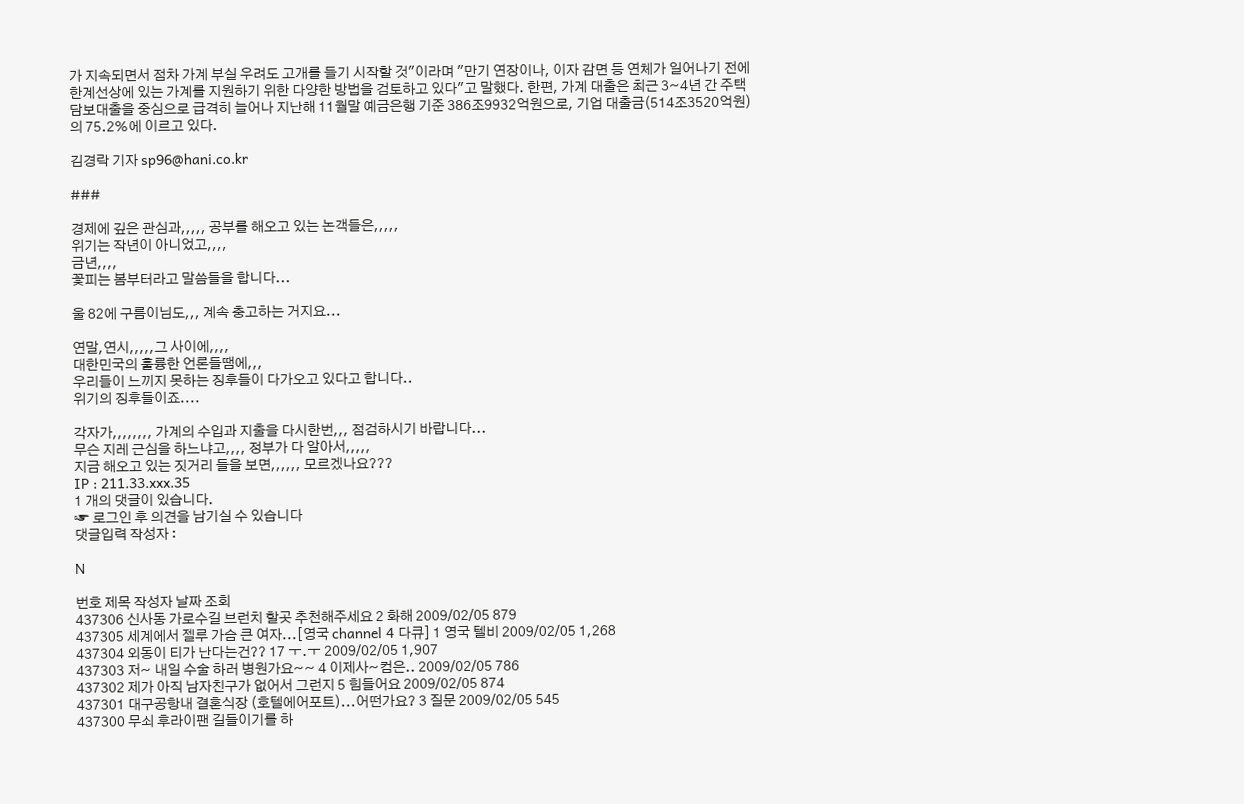가 지속되면서 점차 가계 부실 우려도 고개를 들기 시작할 것"이라며 "만기 연장이나, 이자 감면 등 연체가 일어나기 전에 한계선상에 있는 가계를 지원하기 위한 다양한 방법을 검토하고 있다"고 말했다. 한편, 가계 대출은 최근 3~4년 간 주택담보대출을 중심으로 급격히 늘어나 지난해 11월말 예금은행 기준 386조9932억원으로, 기업 대출금(514조3520억원)의 75.2%에 이르고 있다.

김경락 기자 sp96@hani.co.kr

###

경제에 깊은 관심과,,,,, 공부를 해오고 있는 논객들은,,,,,
위기는 작년이 아니었고,,,,
금년,,,,
꽃피는 봄부터라고 말씀들을 합니다...

울 82에 구름이님도,,, 계속 충고하는 거지요...

연말,연시,,,,,그 사이에,,,,
대한민국의 훌륭한 언론들땜에,,,
우리들이 느끼지 못하는 징후들이 다가오고 있다고 합니다..
위기의 징후들이죠....

각자가,,,,,,,, 가계의 수입과 지출을 다시한번,,, 점검하시기 바랍니다...
무슨 지레 근심을 하느냐고,,,, 정부가 다 알아서,,,,,
지금 해오고 있는 짓거리 들을 보면,,,,,, 모르겠나요???
IP : 211.33.xxx.35
1 개의 댓글이 있습니다.
☞ 로그인 후 의견을 남기실 수 있습니다
댓글입력 작성자 :

N

번호 제목 작성자 날짜 조회
437306 신사동 가로수길 브런치 할곳 추천해주세요 2 화해 2009/02/05 879
437305 세계에서 젤루 가슴 큰 여자...[영국 channel 4 다큐] 1 영국 텔비 2009/02/05 1,268
437304 외동이 티가 난다는건?? 17 ㅜ.ㅜ 2009/02/05 1,907
437303 저~ 내일 수술 하러 병원가요~~ 4 이제사~컴은.. 2009/02/05 786
437302 제가 아직 남자친구가 없어서 그런지 5 힘들어요 2009/02/05 874
437301 대구공항내 결혼식장 (호텔에어포트)...어떤가요? 3 질문 2009/02/05 545
437300 무쇠 후라이팬 길들이기를 하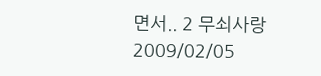면서.. 2 무쇠사랑 2009/02/05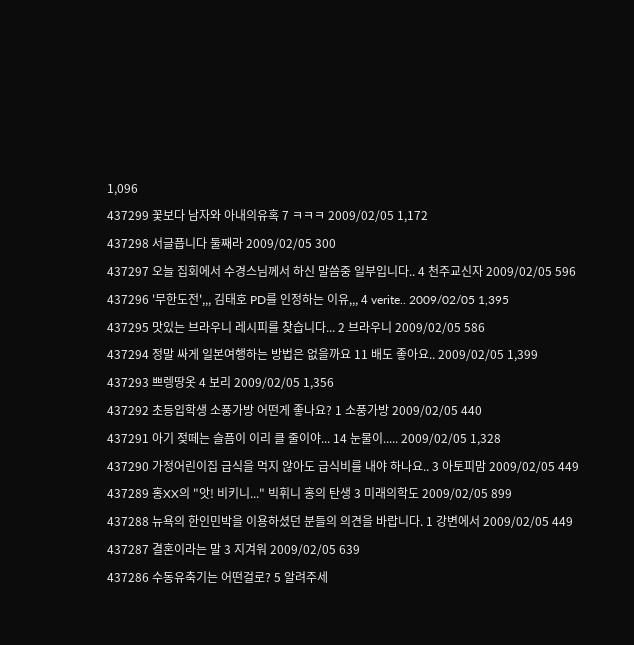1,096
437299 꽃보다 남자와 아내의유혹 7 ㅋㅋㅋ 2009/02/05 1,172
437298 서글픕니다 둘째라 2009/02/05 300
437297 오늘 집회에서 수경스님께서 하신 말씀중 일부입니다.. 4 천주교신자 2009/02/05 596
437296 '무한도전',,, 김태호 PD를 인정하는 이유,,, 4 verite.. 2009/02/05 1,395
437295 맛있는 브라우니 레시피를 찾습니다... 2 브라우니 2009/02/05 586
437294 정말 싸게 일본여행하는 방법은 없을까요 11 배도 좋아요.. 2009/02/05 1,399
437293 쁘렝땅옷 4 보리 2009/02/05 1,356
437292 초등입학생 소풍가방 어떤게 좋나요? 1 소풍가방 2009/02/05 440
437291 아기 젖떼는 슬픔이 이리 클 줄이야... 14 눈물이..... 2009/02/05 1,328
437290 가정어린이집 급식을 먹지 않아도 급식비를 내야 하나요.. 3 아토피맘 2009/02/05 449
437289 홍XX의 "앗! 비키니..." 빅휘니 홍의 탄생 3 미래의학도 2009/02/05 899
437288 뉴욕의 한인민박을 이용하셨던 분들의 의견을 바랍니다. 1 강변에서 2009/02/05 449
437287 결혼이라는 말 3 지겨워 2009/02/05 639
437286 수동유축기는 어떤걸로? 5 알려주세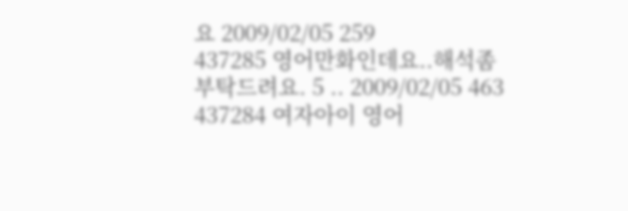요 2009/02/05 259
437285 영어만화인데요..해석좀 부탁드려요. 5 .. 2009/02/05 463
437284 여자아이 영어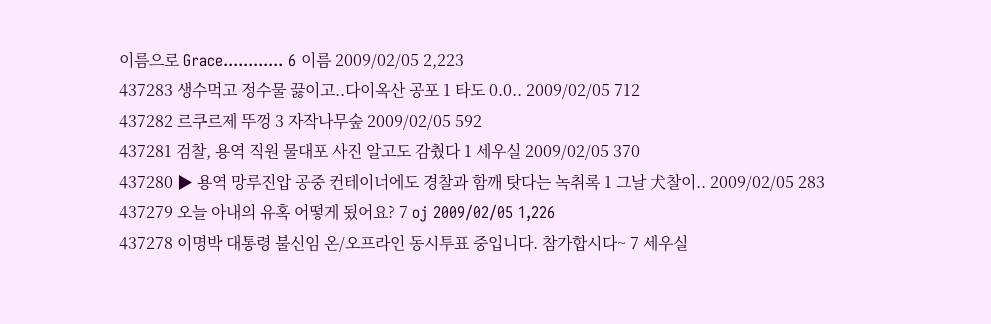이름으로 Grace............ 6 이름 2009/02/05 2,223
437283 생수먹고 정수물 끓이고..다이옥산 공포 1 타도 0.0.. 2009/02/05 712
437282 르쿠르제 뚜껑 3 자작나무숲 2009/02/05 592
437281 검찰, 용역 직원 물대포 사진 알고도 감췄다 1 세우실 2009/02/05 370
437280 ▶ 용역 망루진압 공중 컨테이너에도 경찰과 함깨 탓다는 녹취록 1 그날 犬찰이.. 2009/02/05 283
437279 오늘 아내의 유혹 어떻게 됬어요? 7 oj 2009/02/05 1,226
437278 이명박 대통령 불신임 온/오프라인 동시투표 중입니다. 참가합시다~ 7 세우실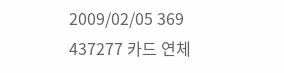2009/02/05 369
437277 카드 연체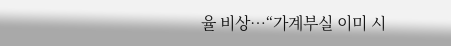율 비상…“가계부실 이미 시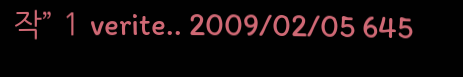작” 1 verite.. 2009/02/05 645